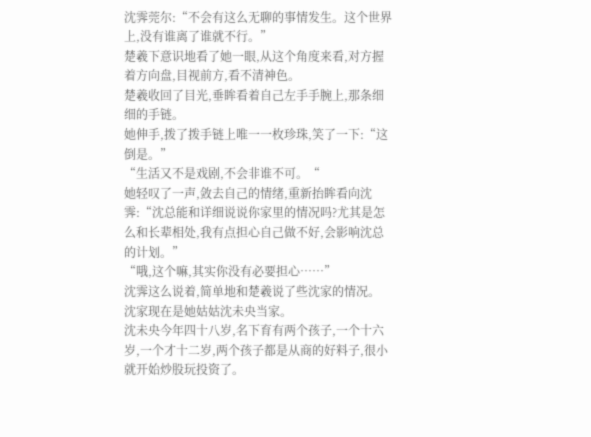沈霁莞尔:“不会有这么无聊的事情发生。这个世界上,没有谁离了谁就不行。”
楚羲下意识地看了她一眼,从这个角度来看,对方握着方向盘,目视前方,看不清神色。
楚羲收回了目光,垂眸看着自己左手手腕上,那条细细的手链。
她伸手,拨了拨手链上唯一一枚珍珠,笑了一下:“这倒是。”
“生活又不是戏剧,不会非谁不可。“
她轻叹了一声,敛去自己的情绪,重新抬眸看向沈霁:“沈总能和详细说说你家里的情况吗?尤其是怎么和长辈相处,我有点担心自己做不好,会影响沈总的计划。”
“哦,这个嘛,其实你没有必要担心……”
沈霁这么说着,简单地和楚羲说了些沈家的情况。
沈家现在是她姑姑沈未央当家。
沈未央今年四十八岁,名下育有两个孩子,一个十六岁,一个才十二岁,两个孩子都是从商的好料子,很小就开始炒股玩投资了。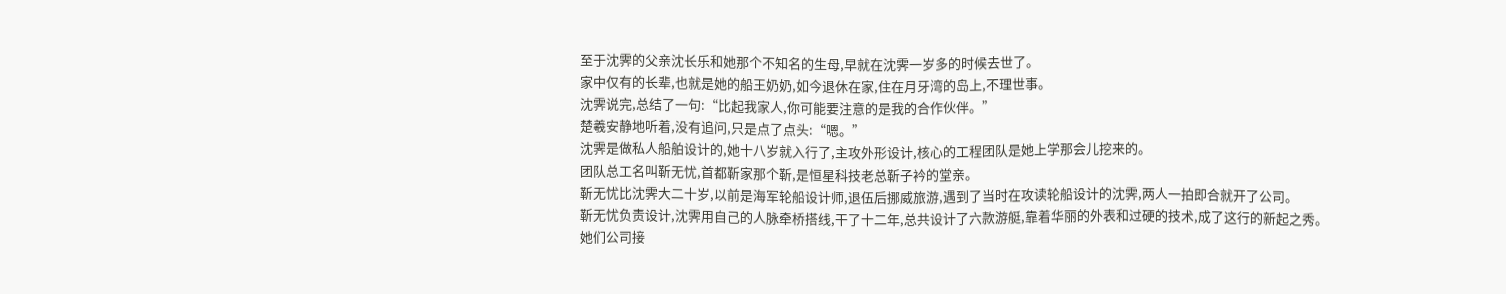至于沈霁的父亲沈长乐和她那个不知名的生母,早就在沈霁一岁多的时候去世了。
家中仅有的长辈,也就是她的船王奶奶,如今退休在家,住在月牙湾的岛上,不理世事。
沈霁说完,总结了一句:“比起我家人,你可能要注意的是我的合作伙伴。”
楚羲安静地听着,没有追问,只是点了点头:“嗯。”
沈霁是做私人船舶设计的,她十八岁就入行了,主攻外形设计,核心的工程团队是她上学那会儿挖来的。
团队总工名叫靳无忧,首都靳家那个靳,是恒星科技老总靳子衿的堂亲。
靳无忧比沈霁大二十岁,以前是海军轮船设计师,退伍后挪威旅游,遇到了当时在攻读轮船设计的沈霁,两人一拍即合就开了公司。
靳无忧负责设计,沈霁用自己的人脉牵桥搭线,干了十二年,总共设计了六款游艇,靠着华丽的外表和过硬的技术,成了这行的新起之秀。
她们公司接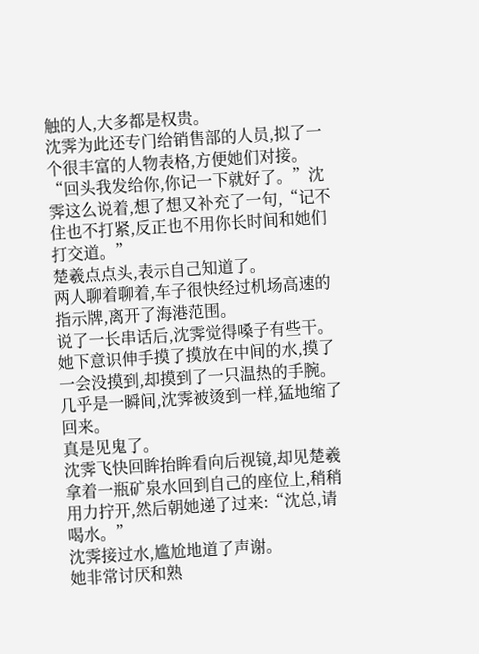触的人,大多都是权贵。
沈霁为此还专门给销售部的人员,拟了一个很丰富的人物表格,方便她们对接。
“回头我发给你,你记一下就好了。”沈霁这么说着,想了想又补充了一句,“记不住也不打紧,反正也不用你长时间和她们打交道。”
楚羲点点头,表示自己知道了。
两人聊着聊着,车子很快经过机场高速的指示牌,离开了海港范围。
说了一长串话后,沈霁觉得嗓子有些干。
她下意识伸手摸了摸放在中间的水,摸了一会没摸到,却摸到了一只温热的手腕。
几乎是一瞬间,沈霁被烫到一样,猛地缩了回来。
真是见鬼了。
沈霁飞快回眸抬眸看向后视镜,却见楚羲拿着一瓶矿泉水回到自己的座位上,稍稍用力拧开,然后朝她递了过来:“沈总,请喝水。”
沈霁接过水,尴尬地道了声谢。
她非常讨厌和熟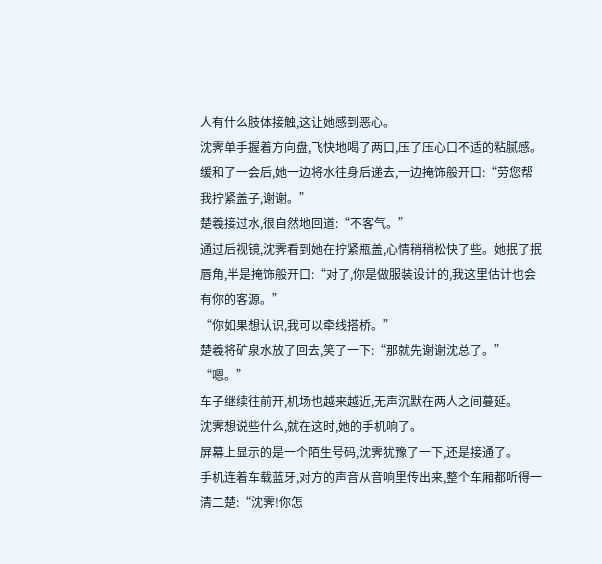人有什么肢体接触,这让她感到恶心。
沈霁单手握着方向盘,飞快地喝了两口,压了压心口不适的粘腻感。
缓和了一会后,她一边将水往身后递去,一边掩饰般开口:“劳您帮我拧紧盖子,谢谢。”
楚羲接过水,很自然地回道:“不客气。”
通过后视镜,沈霁看到她在拧紧瓶盖,心情稍稍松快了些。她抿了抿唇角,半是掩饰般开口:“对了,你是做服装设计的,我这里估计也会有你的客源。”
“你如果想认识,我可以牵线搭桥。”
楚羲将矿泉水放了回去,笑了一下:“那就先谢谢沈总了。”
“嗯。”
车子继续往前开,机场也越来越近,无声沉默在两人之间蔓延。
沈霁想说些什么,就在这时,她的手机响了。
屏幕上显示的是一个陌生号码,沈霁犹豫了一下,还是接通了。
手机连着车载蓝牙,对方的声音从音响里传出来,整个车厢都听得一清二楚:“沈霁!你怎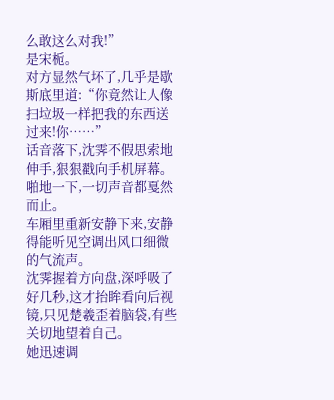么敢这么对我!”
是宋栀。
对方显然气坏了,几乎是歇斯底里道:“你竟然让人像扫垃圾一样把我的东西送过来!你……”
话音落下,沈霁不假思索地伸手,狠狠戳向手机屏幕。
啪地一下,一切声音都戛然而止。
车厢里重新安静下来,安静得能听见空调出风口细微的气流声。
沈霁握着方向盘,深呼吸了好几秒,这才抬眸看向后视镜,只见楚羲歪着脑袋,有些关切地望着自己。
她迅速调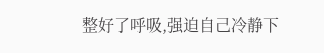整好了呼吸,强迫自己冷静下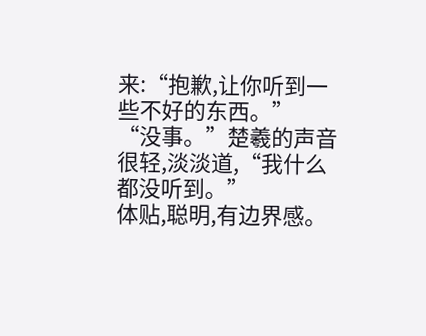来:“抱歉,让你听到一些不好的东西。”
“没事。”楚羲的声音很轻,淡淡道,“我什么都没听到。”
体贴,聪明,有边界感。